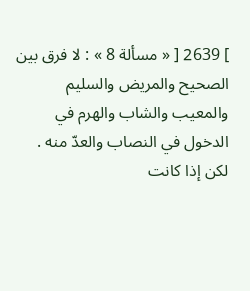] 2639 [ « مسألة 8 » : لا فرق بين الصحيح والمريض والسليم والمعيب والشاب والهرم في الدخول في النصاب والعدّ منه .
لكن إذا كانت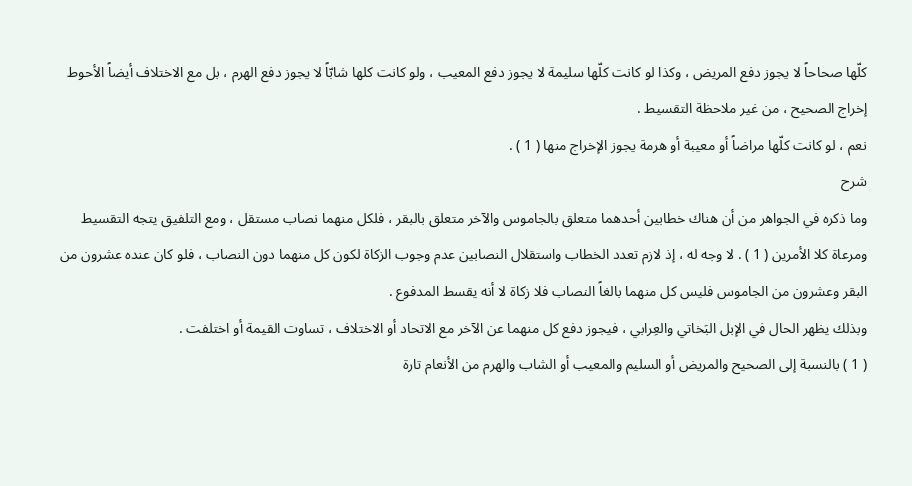كلّها صحاحاً لا يجوز دفع المريض ، وكذا لو كانت كلّها سليمة لا يجوز دفع المعيب ، ولو كانت كلها شابّاً لا يجوز دفع الهرم ، بل مع الاختلاف أيضاً الأحوط إخراج الصحيح ، من غير ملاحظة التقسيط .
نعم ، لو كانت كلّها مراضاً أو معيبة أو هرمة يجوز الإخراج منها ( 1 ) .
شرح
وما ذكره في الجواهر من أن هناك خطابين أحدهما متعلق بالجاموس والآخر متعلق بالبقر ، فلكل منهما نصاب مستقل ، ومع التلفيق يتجه التقسيط ومرعاة كلا الأمرين ( 1 ) . لا وجه له ، إذ لازم تعدد الخطاب واستقلال النصابين عدم وجوب الزكاة لكون كل منهما دون النصاب ، فلو كان عنده عشرون من البقر وعشرون من الجاموس فليس كل منهما بالغاً النصاب فلا زكاة لا أنه يقسط المدفوع .
وبذلك يظهر الحال في الإبل البَخاتي والعِرابي ، فيجوز دفع كل منهما عن الآخر مع الاتحاد أو الاختلاف ، تساوت القيمة أو اختلفت .
( 1 ) بالنسبة إلى الصحيح والمريض أو السليم والمعيب أو الشاب والهرم من الأنعام تارة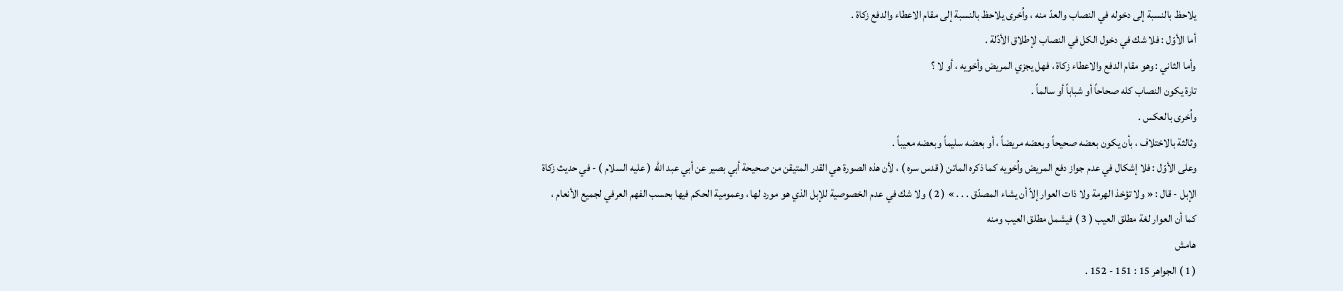يلاحظ بالنسبة إلى دخوله في النصاب والعدّ منه ، واُخرى يلاحظ بالنسبة إلى مقام الاعطاء والدفع زكاة .
أما الأوّل : فلا شك في دخول الكل في النصاب لإطلاق الأدّلة .
وأما الثاني : وهو مقام الدفع والاعطاء زكاة ، فهل يجزي المريض وأخويه ، أو لا ؟
تارة يكون النصاب كله صحاحاً أو شباباً أو سالماً .
واُخرى بالعكس .
وثالثة بالاختلاف ، بأن يكون بعضه صحيحاً وبعضه مريضاً ، أو بعضه سليماً وبعضه معيباً .
وعلى الأوّل : فلا إشكال في عدم جواز دفع المريض واُخويه كما ذكره الماتن ( قدس سره ) ، لأن هذه الصورة هي القدر المتيقن من صحيحة أبي بصير عن أبي عبد الله ( عليه السلام ) - في حديث زكاة الإبل - قال : « ولا تؤخذ الهرمة ولا ذات العوار إلاّ أن يشاء المصدّق . . . » ( 2 ) ولا شك في عدم الخصوصية للإبل الذي هو مورد لها ، وعمومية الحكم فيها بحسب الفهم العرفي لجميع الأنعام ، كما أن العوار لغة مطلق العيب ( 3 ) فيشمل مطلق العيب ومنه
هامش
( 1 ) الجواهر 15 : 151 - 152 .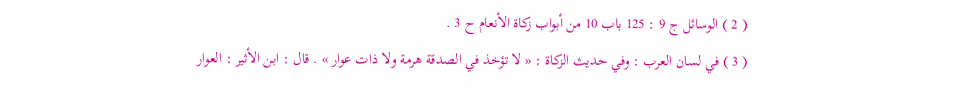( 2 ) الوسائل ج 9 : 125 باب 10 من أبواب زكاة الأنعام ح 3 .
( 3 ) في لسان العرب : وفي حديث الزكاة : « لا تؤخذ في الصدقة هرمة ولا ذات عوار » . قال : ابن الأثير : العوار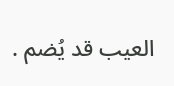العيب قد يُضم .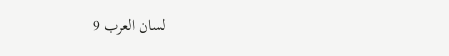لسان العرب 9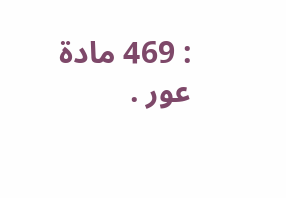: 469 مادة عور .